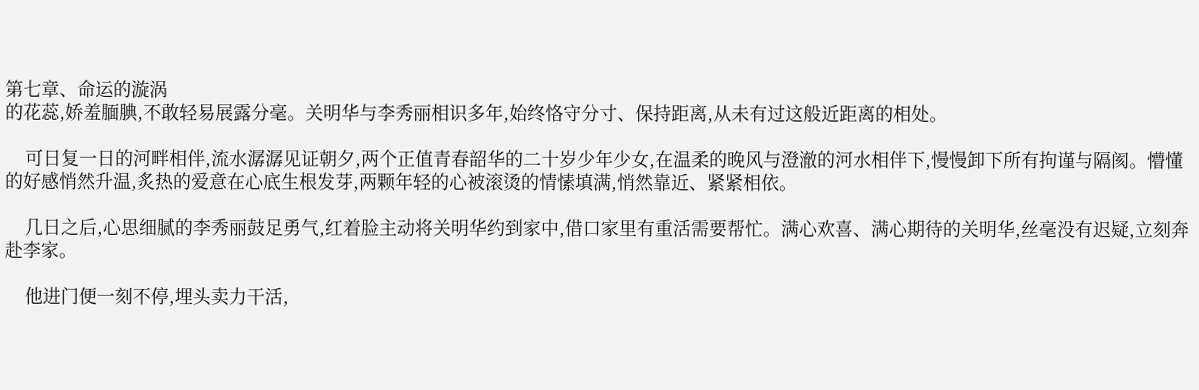第七章、命运的漩涡
的花蕊,娇羞腼腆,不敢轻易展露分毫。关明华与李秀丽相识多年,始终恪守分寸、保持距离,从未有过这般近距离的相处。

    可日复一日的河畔相伴,流水潺潺见证朝夕,两个正值青春韶华的二十岁少年少女,在温柔的晚风与澄澈的河水相伴下,慢慢卸下所有拘谨与隔阂。懵懂的好感悄然升温,炙热的爱意在心底生根发芽,两颗年轻的心被滚烫的情愫填满,悄然靠近、紧紧相依。

    几日之后,心思细腻的李秀丽鼓足勇气,红着脸主动将关明华约到家中,借口家里有重活需要帮忙。满心欢喜、满心期待的关明华,丝毫没有迟疑,立刻奔赴李家。

    他进门便一刻不停,埋头卖力干活,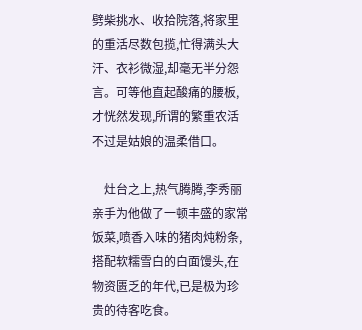劈柴挑水、收拾院落,将家里的重活尽数包揽,忙得满头大汗、衣衫微湿,却毫无半分怨言。可等他直起酸痛的腰板,才恍然发现,所谓的繁重农活不过是姑娘的温柔借口。

    灶台之上,热气腾腾,李秀丽亲手为他做了一顿丰盛的家常饭菜,喷香入味的猪肉炖粉条,搭配软糯雪白的白面馒头,在物资匮乏的年代,已是极为珍贵的待客吃食。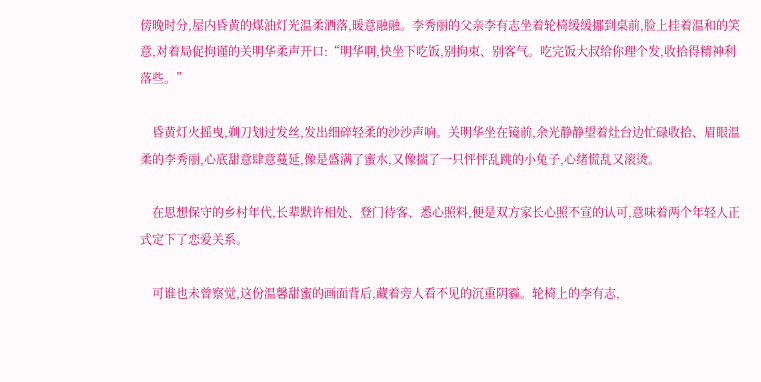傍晚时分,屋内昏黄的煤油灯光温柔洒落,暖意融融。李秀丽的父亲李有志坐着轮椅缓缓挪到桌前,脸上挂着温和的笑意,对着局促拘谨的关明华柔声开口:“明华啊,快坐下吃饭,别拘束、别客气。吃完饭大叔给你理个发,收拾得精神利落些。”

    昏黄灯火摇曳,剃刀划过发丝,发出细碎轻柔的沙沙声响。关明华坐在镜前,余光静静望着灶台边忙碌收拾、眉眼温柔的李秀丽,心底甜意肆意蔓延,像是盛满了蜜水,又像揣了一只怦怦乱跳的小兔子,心绪慌乱又滚烫。

    在思想保守的乡村年代,长辈默许相处、登门待客、悉心照料,便是双方家长心照不宣的认可,意味着两个年轻人正式定下了恋爱关系。

    可谁也未曾察觉,这份温馨甜蜜的画面背后,藏着旁人看不见的沉重阴霾。轮椅上的李有志,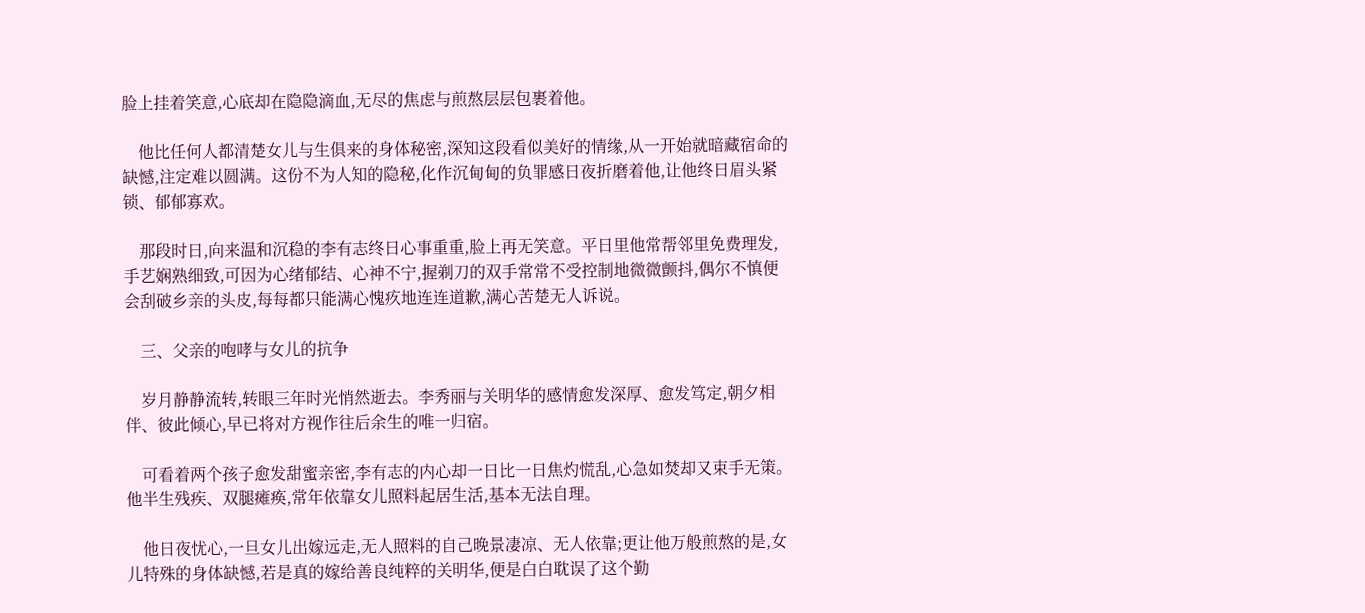脸上挂着笑意,心底却在隐隐滴血,无尽的焦虑与煎熬层层包裹着他。

    他比任何人都清楚女儿与生俱来的身体秘密,深知这段看似美好的情缘,从一开始就暗藏宿命的缺憾,注定难以圆满。这份不为人知的隐秘,化作沉甸甸的负罪感日夜折磨着他,让他终日眉头紧锁、郁郁寡欢。

    那段时日,向来温和沉稳的李有志终日心事重重,脸上再无笑意。平日里他常帮邻里免费理发,手艺娴熟细致,可因为心绪郁结、心神不宁,握剃刀的双手常常不受控制地微微颤抖,偶尔不慎便会刮破乡亲的头皮,每每都只能满心愧疚地连连道歉,满心苦楚无人诉说。

    三、父亲的咆哮与女儿的抗争

    岁月静静流转,转眼三年时光悄然逝去。李秀丽与关明华的感情愈发深厚、愈发笃定,朝夕相伴、彼此倾心,早已将对方视作往后余生的唯一归宿。

    可看着两个孩子愈发甜蜜亲密,李有志的内心却一日比一日焦灼慌乱,心急如焚却又束手无策。他半生残疾、双腿瘫痪,常年依靠女儿照料起居生活,基本无法自理。

    他日夜忧心,一旦女儿出嫁远走,无人照料的自己晚景凄凉、无人依靠;更让他万般煎熬的是,女儿特殊的身体缺憾,若是真的嫁给善良纯粹的关明华,便是白白耽误了这个勤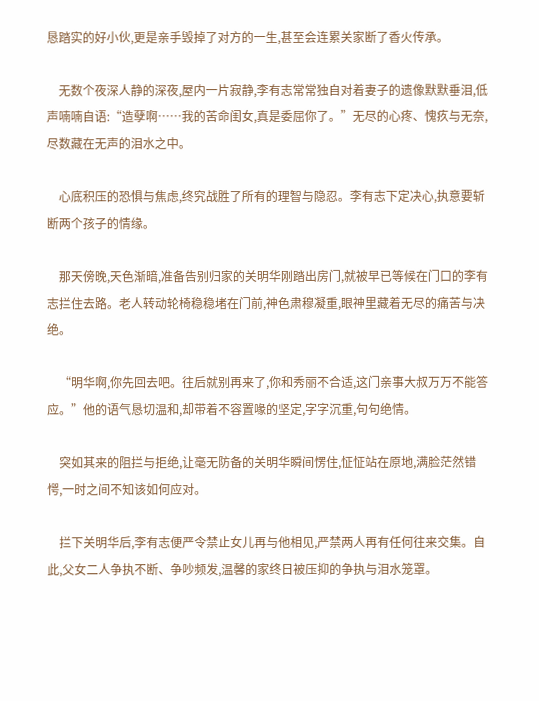恳踏实的好小伙,更是亲手毁掉了对方的一生,甚至会连累关家断了香火传承。

    无数个夜深人静的深夜,屋内一片寂静,李有志常常独自对着妻子的遗像默默垂泪,低声喃喃自语:“造孽啊……我的苦命闺女,真是委屈你了。”无尽的心疼、愧疚与无奈,尽数藏在无声的泪水之中。

    心底积压的恐惧与焦虑,终究战胜了所有的理智与隐忍。李有志下定决心,执意要斩断两个孩子的情缘。

    那天傍晚,天色渐暗,准备告别归家的关明华刚踏出房门,就被早已等候在门口的李有志拦住去路。老人转动轮椅稳稳堵在门前,神色肃穆凝重,眼神里藏着无尽的痛苦与决绝。

    “明华啊,你先回去吧。往后就别再来了,你和秀丽不合适,这门亲事大叔万万不能答应。”他的语气恳切温和,却带着不容置喙的坚定,字字沉重,句句绝情。

    突如其来的阻拦与拒绝,让毫无防备的关明华瞬间愣住,怔怔站在原地,满脸茫然错愕,一时之间不知该如何应对。

    拦下关明华后,李有志便严令禁止女儿再与他相见,严禁两人再有任何往来交集。自此,父女二人争执不断、争吵频发,温馨的家终日被压抑的争执与泪水笼罩。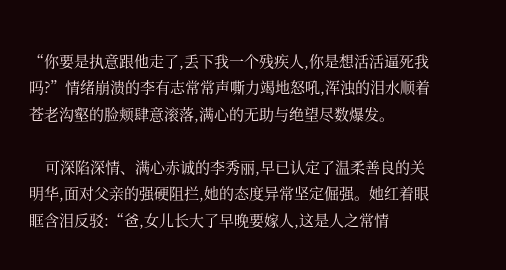“你要是执意跟他走了,丢下我一个残疾人,你是想活活逼死我吗?”情绪崩溃的李有志常常声嘶力竭地怒吼,浑浊的泪水顺着苍老沟壑的脸颊肆意滚落,满心的无助与绝望尽数爆发。

    可深陷深情、满心赤诚的李秀丽,早已认定了温柔善良的关明华,面对父亲的强硬阻拦,她的态度异常坚定倔强。她红着眼眶含泪反驳:“爸,女儿长大了早晚要嫁人,这是人之常情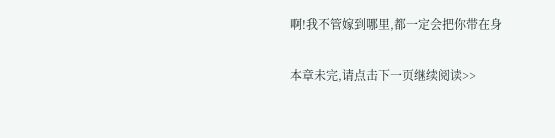啊!我不管嫁到哪里,都一定会把你带在身

本章未完,请点击下一页继续阅读>>